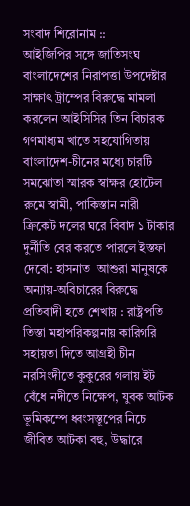সংবাদ শিরোনাম ::
আইজিপির সঙ্গে জাতিসংঘ বাংলাদেশের নিরাপত্তা উপদেষ্টার সাক্ষাৎ ট্রাম্পের বিরুদ্ধে মামলা করলেন আইসিসির তিন বিচারক গণমাধ্যম খাতে সহযোগিতায় বাংলাদেশ-চীনের মধ্যে চারটি সমঝোতা স্মারক স্বাক্ষর হোটেল রুমে স্বামী, পাকিস্তান নারী ক্রিকেট দলের ঘরে বিবাদ ১ টাকার দুর্নীতি বের করতে পারলে ইস্তফা দেবো: হাসনাত  আশুরা মানুষকে অন্যায়-অবিচারের বিরুদ্ধে প্রতিবাদী হতে শেখায় : রাষ্ট্রপতি তিস্তা মহাপরিকল্পনায় কারিগরি সহায়তা দিতে আগ্রহী চীন নরসিংদীতে কুকুরের গলায় ইট বেঁধে নদীতে নিক্ষেপ, যুবক আটক ভূমিকম্পে ধ্বংসস্তূপের নিচে জীবিত আটকা বহু, উদ্ধারে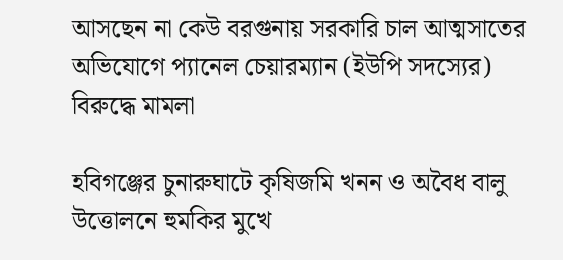আসছেন না কেউ বরগুনায় সরকারি চাল আত্মসাতের অভিযোগে প্যানেল চেয়ারম্যান (ইউপি সদস্যের) বিরুদ্ধে মামলা

হবিগঞ্জের চুনারুঘাটে কৃষিজমি খনন ও অবৈধ বালু উত্তোলনে হুমকির মুখে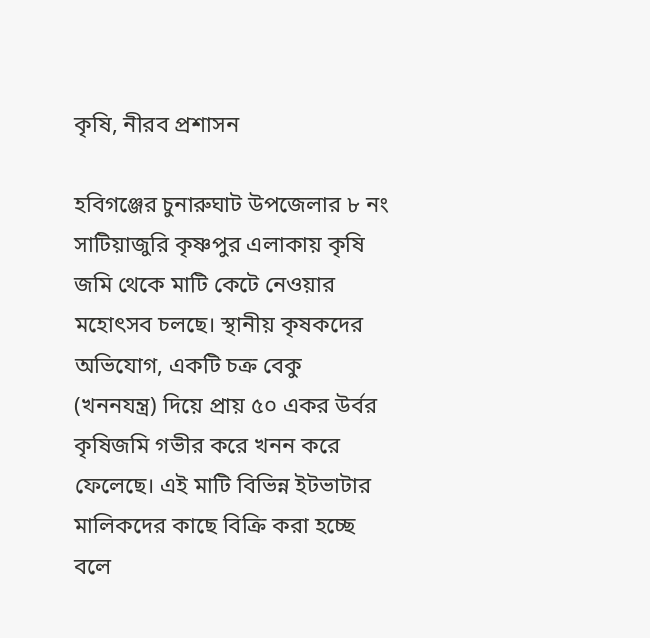কৃষি, নীরব প্রশাসন

হবিগঞ্জের চুনারুঘাট উপজেলার ৮ নং সাটিয়াজুরি কৃষ্ণপুর এলাকায় কৃষি জমি থেকে মাটি কেটে নেওয়ার মহোৎসব চলছে। স্থানীয় কৃষকদের অভিযোগ, একটি চক্র বেকু (খননযন্ত্র) দিয়ে প্রায় ৫০ একর উর্বর কৃষিজমি গভীর করে খনন করে ফেলেছে। এই মাটি বিভিন্ন ইটভাটার মালিকদের কাছে বিক্রি করা হচ্ছে বলে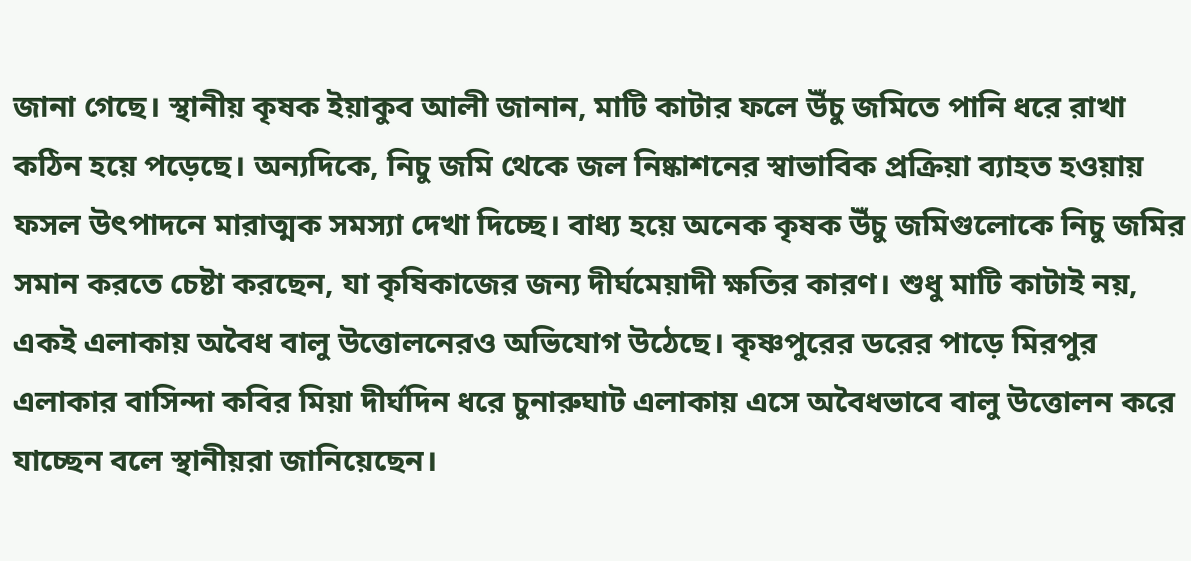জানা গেছে। স্থানীয় কৃষক ইয়াকুব আলী জানান, মাটি কাটার ফলে উঁচু জমিতে পানি ধরে রাখা কঠিন হয়ে পড়েছে। অন্যদিকে, নিচু জমি থেকে জল নিষ্কাশনের স্বাভাবিক প্রক্রিয়া ব্যাহত হওয়ায় ফসল উৎপাদনে মারাত্মক সমস্যা দেখা দিচ্ছে। বাধ্য হয়ে অনেক কৃষক উঁচু জমিগুলোকে নিচু জমির সমান করতে চেষ্টা করছেন, যা কৃষিকাজের জন্য দীর্ঘমেয়াদী ক্ষতির কারণ। শুধু মাটি কাটাই নয়, একই এলাকায় অবৈধ বালু উত্তোলনেরও অভিযোগ উঠেছে। কৃষ্ণপুরের ডরের পাড়ে মিরপুর এলাকার বাসিন্দা কবির মিয়া দীর্ঘদিন ধরে চুনারুঘাট এলাকায় এসে অবৈধভাবে বালু উত্তোলন করে যাচ্ছেন বলে স্থানীয়রা জানিয়েছেন।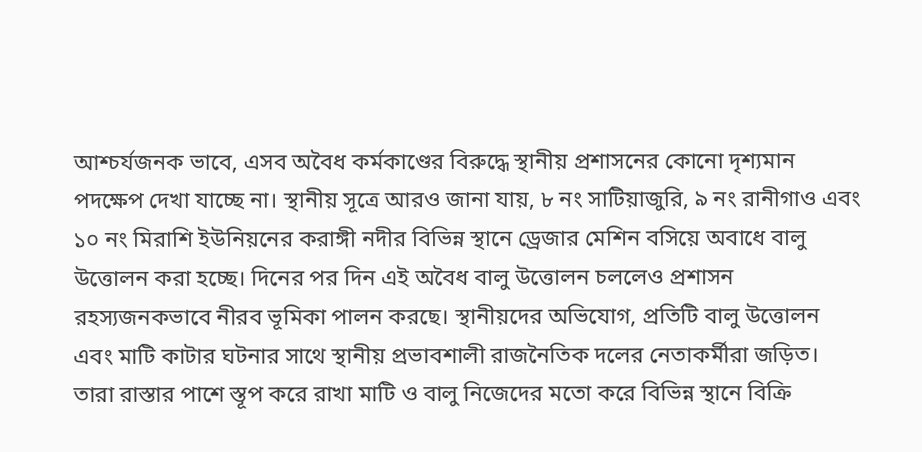আশ্চর্যজনক ভাবে, এসব অবৈধ কর্মকাণ্ডের বিরুদ্ধে স্থানীয় প্রশাসনের কোনো দৃশ্যমান পদক্ষেপ দেখা যাচ্ছে না। স্থানীয় সূত্রে আরও জানা যায়, ৮ নং সাটিয়াজুরি, ৯ নং রানীগাও এবং ১০ নং মিরাশি ইউনিয়নের করাঙ্গী নদীর বিভিন্ন স্থানে ড্রেজার মেশিন বসিয়ে অবাধে বালু উত্তোলন করা হচ্ছে। দিনের পর দিন এই অবৈধ বালু উত্তোলন চললেও প্রশাসন রহস্যজনকভাবে নীরব ভূমিকা পালন করছে। স্থানীয়দের অভিযোগ, প্রতিটি বালু উত্তোলন এবং মাটি কাটার ঘটনার সাথে স্থানীয় প্রভাবশালী রাজনৈতিক দলের নেতাকর্মীরা জড়িত। তারা রাস্তার পাশে স্তূপ করে রাখা মাটি ও বালু নিজেদের মতো করে বিভিন্ন স্থানে বিক্রি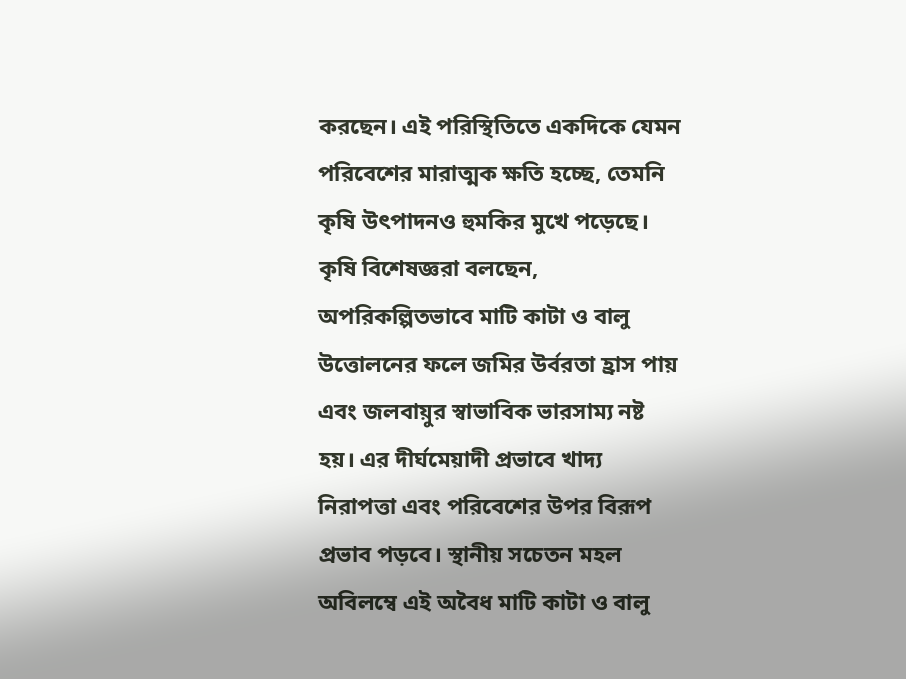করছেন। এই পরিস্থিতিতে একদিকে যেমন পরিবেশের মারাত্মক ক্ষতি হচ্ছে, তেমনি কৃষি উৎপাদনও হুমকির মুখে পড়েছে।
কৃষি বিশেষজ্ঞরা বলছেন,
অপরিকল্পিতভাবে মাটি কাটা ও বালু উত্তোলনের ফলে জমির উর্বরতা হ্রাস পায় এবং জলবায়ুর স্বাভাবিক ভারসাম্য নষ্ট হয়। এর দীর্ঘমেয়াদী প্রভাবে খাদ্য নিরাপত্তা এবং পরিবেশের উপর বিরূপ প্রভাব পড়বে। স্থানীয় সচেতন মহল অবিলম্বে এই অবৈধ মাটি কাটা ও বালু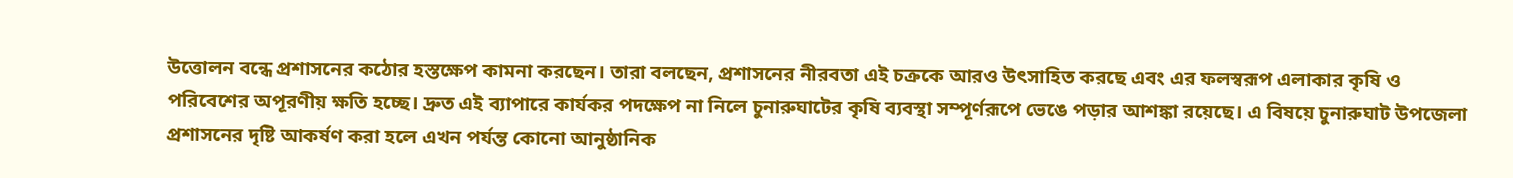উত্তোলন বন্ধে প্রশাসনের কঠোর হস্তক্ষেপ কামনা করছেন। তারা বলছেন, প্রশাসনের নীরবতা এই চক্রকে আরও উৎসাহিত করছে এবং এর ফলস্বরূপ এলাকার কৃষি ও পরিবেশের অপূরণীয় ক্ষতি হচ্ছে। দ্রুত এই ব্যাপারে কার্যকর পদক্ষেপ না নিলে চুনারুঘাটের কৃষি ব্যবস্থা সম্পূর্ণরূপে ভেঙে পড়ার আশঙ্কা রয়েছে। এ বিষয়ে চুনারুঘাট উপজেলা প্রশাসনের দৃষ্টি আকর্ষণ করা হলে এখন পর্যন্ত কোনো আনুষ্ঠানিক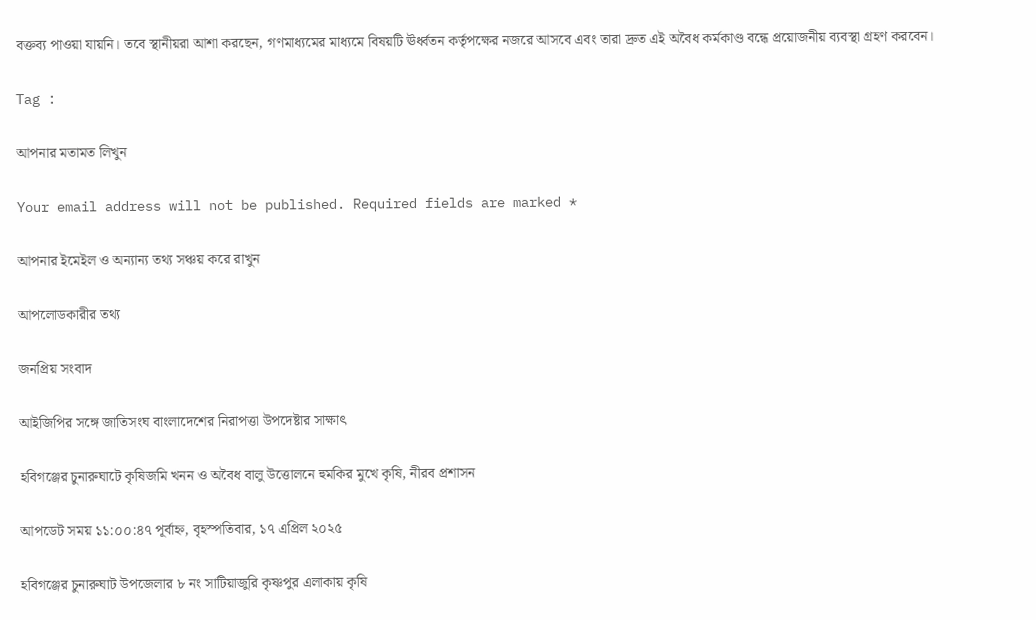বক্তব্য পাওয়া যায়নি। তবে স্থানীয়রা আশা করছেন, গণমাধ্যমের মাধ্যমে বিষয়টি ঊর্ধ্বতন কর্তৃপক্ষের নজরে আসবে এবং তারা দ্রুত এই অবৈধ কর্মকাণ্ড বন্ধে প্রয়োজনীয় ব্যবস্থা গ্রহণ করবেন।

Tag :

আপনার মতামত লিখুন

Your email address will not be published. Required fields are marked *

আপনার ইমেইল ও অন্যান্য তথ্য সঞ্চয় করে রাখুন

আপলোডকারীর তথ্য

জনপ্রিয় সংবাদ

আইজিপির সঙ্গে জাতিসংঘ বাংলাদেশের নিরাপত্তা উপদেষ্টার সাক্ষাৎ

হবিগঞ্জের চুনারুঘাটে কৃষিজমি খনন ও অবৈধ বালু উত্তোলনে হুমকির মুখে কৃষি, নীরব প্রশাসন

আপডেট সময় ১১:০০:৪৭ পূর্বাহ্ন, বৃহস্পতিবার, ১৭ এপ্রিল ২০২৫

হবিগঞ্জের চুনারুঘাট উপজেলার ৮ নং সাটিয়াজুরি কৃষ্ণপুর এলাকায় কৃষি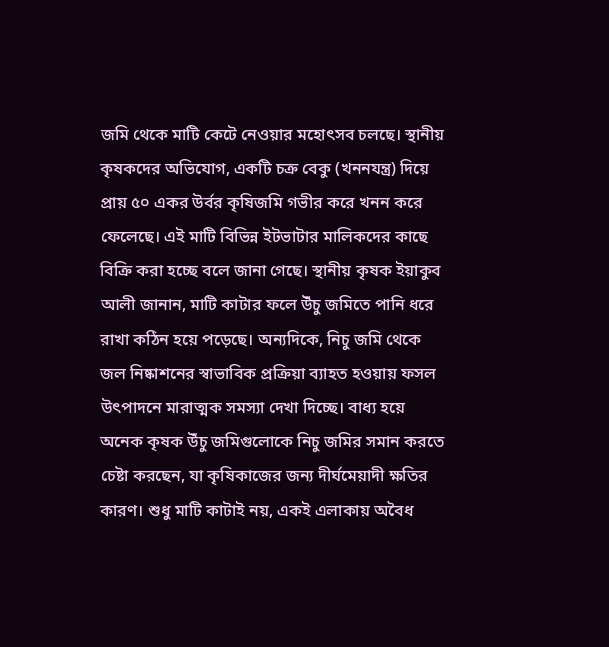জমি থেকে মাটি কেটে নেওয়ার মহোৎসব চলছে। স্থানীয় কৃষকদের অভিযোগ, একটি চক্র বেকু (খননযন্ত্র) দিয়ে প্রায় ৫০ একর উর্বর কৃষিজমি গভীর করে খনন করে ফেলেছে। এই মাটি বিভিন্ন ইটভাটার মালিকদের কাছে বিক্রি করা হচ্ছে বলে জানা গেছে। স্থানীয় কৃষক ইয়াকুব আলী জানান, মাটি কাটার ফলে উঁচু জমিতে পানি ধরে রাখা কঠিন হয়ে পড়েছে। অন্যদিকে, নিচু জমি থেকে জল নিষ্কাশনের স্বাভাবিক প্রক্রিয়া ব্যাহত হওয়ায় ফসল উৎপাদনে মারাত্মক সমস্যা দেখা দিচ্ছে। বাধ্য হয়ে অনেক কৃষক উঁচু জমিগুলোকে নিচু জমির সমান করতে চেষ্টা করছেন, যা কৃষিকাজের জন্য দীর্ঘমেয়াদী ক্ষতির কারণ। শুধু মাটি কাটাই নয়, একই এলাকায় অবৈধ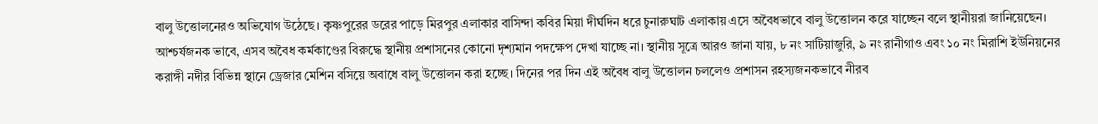বালু উত্তোলনেরও অভিযোগ উঠেছে। কৃষ্ণপুরের ডরের পাড়ে মিরপুর এলাকার বাসিন্দা কবির মিয়া দীর্ঘদিন ধরে চুনারুঘাট এলাকায় এসে অবৈধভাবে বালু উত্তোলন করে যাচ্ছেন বলে স্থানীয়রা জানিয়েছেন। আশ্চর্যজনক ভাবে, এসব অবৈধ কর্মকাণ্ডের বিরুদ্ধে স্থানীয় প্রশাসনের কোনো দৃশ্যমান পদক্ষেপ দেখা যাচ্ছে না। স্থানীয় সূত্রে আরও জানা যায়, ৮ নং সাটিয়াজুরি, ৯ নং রানীগাও এবং ১০ নং মিরাশি ইউনিয়নের করাঙ্গী নদীর বিভিন্ন স্থানে ড্রেজার মেশিন বসিয়ে অবাধে বালু উত্তোলন করা হচ্ছে। দিনের পর দিন এই অবৈধ বালু উত্তোলন চললেও প্রশাসন রহস্যজনকভাবে নীরব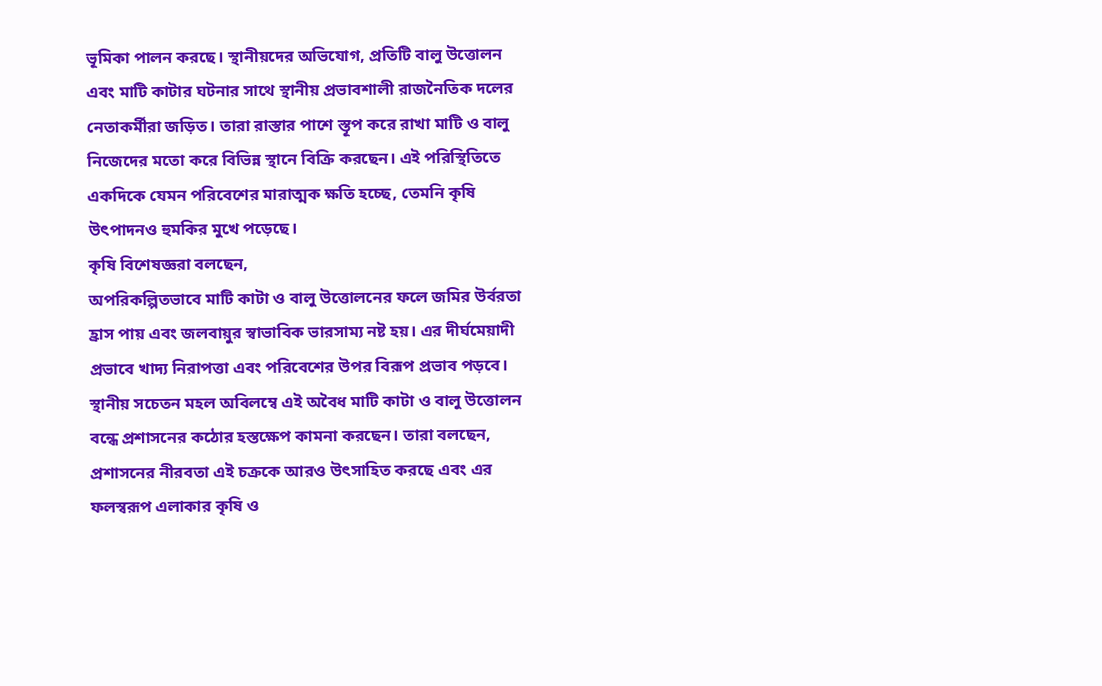ভূমিকা পালন করছে। স্থানীয়দের অভিযোগ, প্রতিটি বালু উত্তোলন এবং মাটি কাটার ঘটনার সাথে স্থানীয় প্রভাবশালী রাজনৈতিক দলের নেতাকর্মীরা জড়িত। তারা রাস্তার পাশে স্তূপ করে রাখা মাটি ও বালু নিজেদের মতো করে বিভিন্ন স্থানে বিক্রি করছেন। এই পরিস্থিতিতে একদিকে যেমন পরিবেশের মারাত্মক ক্ষতি হচ্ছে, তেমনি কৃষি উৎপাদনও হুমকির মুখে পড়েছে।
কৃষি বিশেষজ্ঞরা বলছেন,
অপরিকল্পিতভাবে মাটি কাটা ও বালু উত্তোলনের ফলে জমির উর্বরতা হ্রাস পায় এবং জলবায়ুর স্বাভাবিক ভারসাম্য নষ্ট হয়। এর দীর্ঘমেয়াদী প্রভাবে খাদ্য নিরাপত্তা এবং পরিবেশের উপর বিরূপ প্রভাব পড়বে। স্থানীয় সচেতন মহল অবিলম্বে এই অবৈধ মাটি কাটা ও বালু উত্তোলন বন্ধে প্রশাসনের কঠোর হস্তক্ষেপ কামনা করছেন। তারা বলছেন, প্রশাসনের নীরবতা এই চক্রকে আরও উৎসাহিত করছে এবং এর ফলস্বরূপ এলাকার কৃষি ও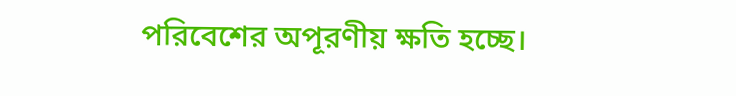পরিবেশের অপূরণীয় ক্ষতি হচ্ছে।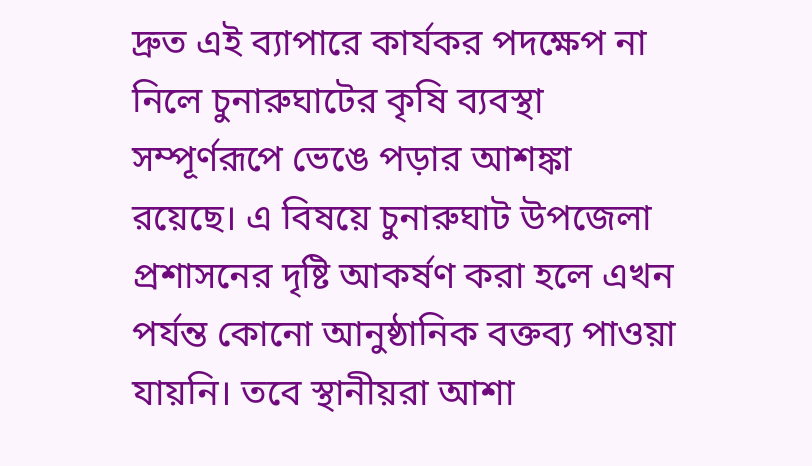দ্রুত এই ব্যাপারে কার্যকর পদক্ষেপ না নিলে চুনারুঘাটের কৃষি ব্যবস্থা সম্পূর্ণরূপে ভেঙে পড়ার আশঙ্কা রয়েছে। এ বিষয়ে চুনারুঘাট উপজেলা প্রশাসনের দৃষ্টি আকর্ষণ করা হলে এখন পর্যন্ত কোনো আনুষ্ঠানিক বক্তব্য পাওয়া যায়নি। তবে স্থানীয়রা আশা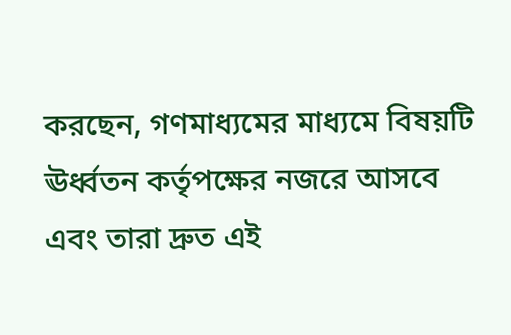করছেন, গণমাধ্যমের মাধ্যমে বিষয়টি ঊর্ধ্বতন কর্তৃপক্ষের নজরে আসবে এবং তারা দ্রুত এই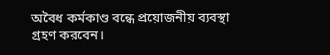অবৈধ কর্মকাণ্ড বন্ধে প্রয়োজনীয় ব্যবস্থা গ্রহণ করবেন।